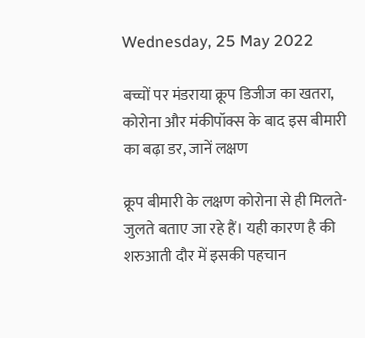Wednesday, 25 May 2022

बच्चों पर मंडराया क्रूप डिजीज का खतरा, कोरोना और मंकीपॉक्स के बाद इस बीमारी का बढ़ा डर, जानें लक्षण

क्रूप बीमारी के लक्षण कोरोना से ही मिलते-जुलते बताए जा रहे हैं। यही कारण है की शरुआती दौर में इसकी पहचान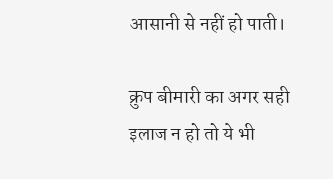आसानी से नहीं हो पाती।

क्रुप बीमारी का अगर सही इलाज न हो तो ये भी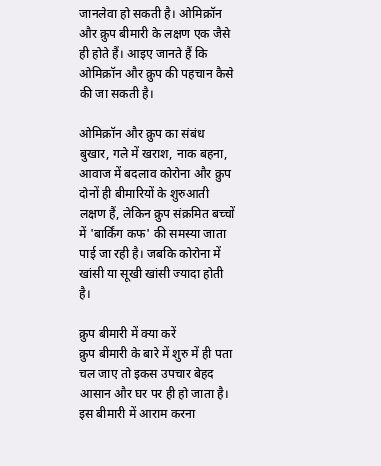जानलेवा हो सकती है। ओमिक्रॉन और क्रुप बीमारी के लक्षण एक जैसे ही होते हैं। आइए जानते हैं कि ओमिक्रॉन और क्रुप की पहचान कैसे की जा सकती है।

ओमिक्रॉन और क्रुप का संबंध
बुखार, गले में खराश, नाक बहना, आवाज में बदलाव कोरोना और क्रुप दोनों ही बीमारियों के शुरुआती लक्षण हैं, लेकिन क्रुप संक्रमित बच्चों में 'बार्किंग कफ' की समस्या जाता पाई जा रही है। जबकि कोरोना में खांसी या सूखी खांसी ज्यादा होती है।

क्रुप बीमारी में क्या करें
क्रुप बीमारी के बारे में शुरु में ही पता चल जाए तो इकस उपचार बेहद आसान और घर पर ही हो जाता है। इस बीमारी में आराम करना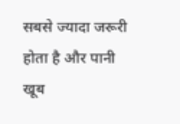सबसे ज्यादा जरूरी होता है और पानी खूब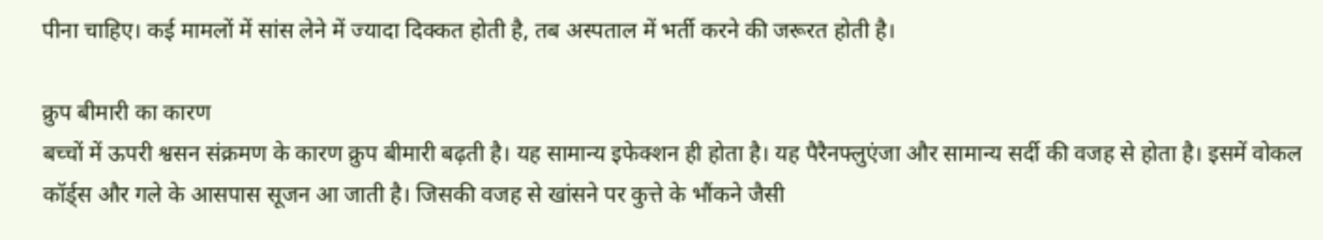पीना चाहिए। कई मामलों में सांस लेने में ज्यादा दिक्कत होती है, तब अस्पताल में भर्ती करने की जरूरत होती है।

क्रुप बीमारी का कारण
बच्चों में ऊपरी श्वसन संक्रमण के कारण क्रुप बीमारी बढ़ती है। यह सामान्य इफेक्शन ही होता है। यह पैरैनफ्लुएंजा और सामान्य सर्दी की वजह से होता है। इसमें वोकल कॉर्ड्स और गले के आसपास सूजन आ जाती है। जिसकी वजह से खांसने पर कुत्ते के भौंकने जैसी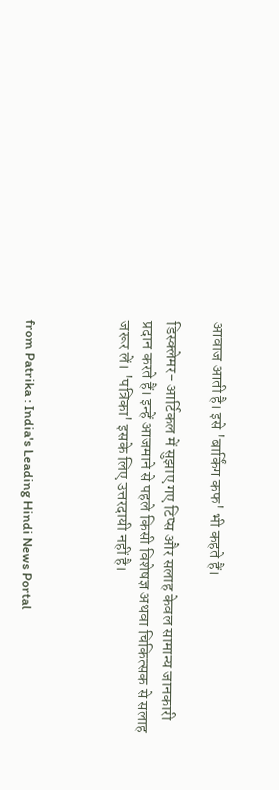आवाज आती है। इसे 'बार्किंग कफ' भी कहते हैं।

डिस्क्लेमर- आर्टिकल में सुझाए गए टिप्स और सलाह केवल सामान्य जानकारी प्रदान करते हैं। इन्हें आजमाने से पहले किसी विशेषज्ञ अथवा चिकित्सक से सलाह जरूर लें। 'पत्रिका' इसके लिए उत्तरदायी नहीं है।



from Patrika : India's Leading Hindi News Portal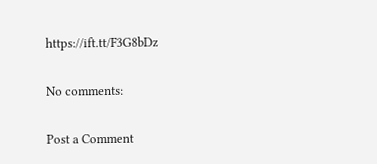https://ift.tt/F3G8bDz

No comments:

Post a Comment